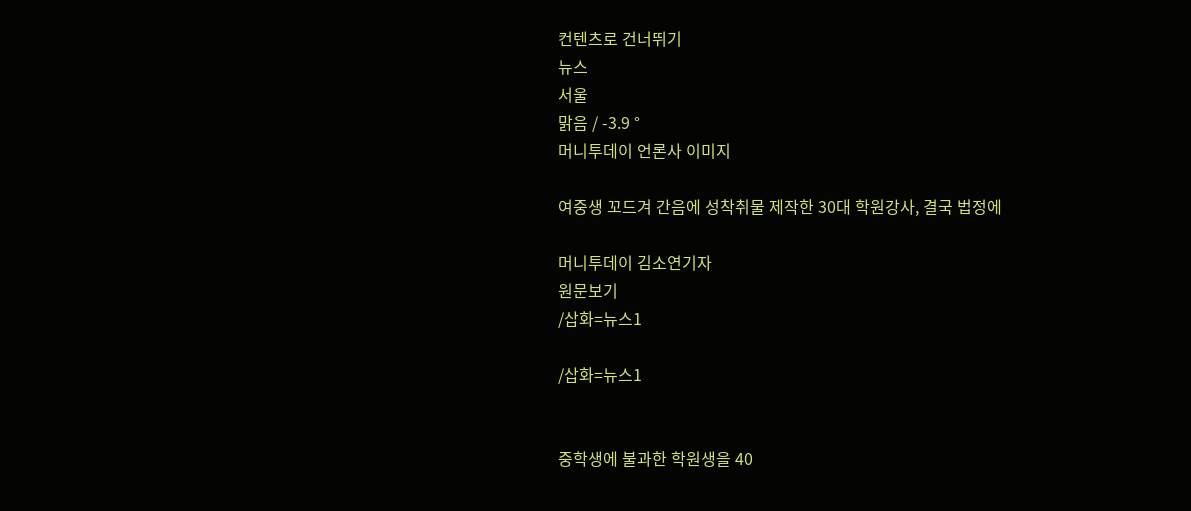컨텐츠로 건너뛰기
뉴스
서울
맑음 / -3.9 °
머니투데이 언론사 이미지

여중생 꼬드겨 간음에 성착취물 제작한 30대 학원강사, 결국 법정에

머니투데이 김소연기자
원문보기
/삽화=뉴스1

/삽화=뉴스1


중학생에 불과한 학원생을 40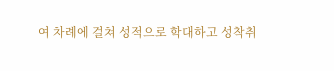여 차례에 걸쳐 성적으로 학대하고 성착취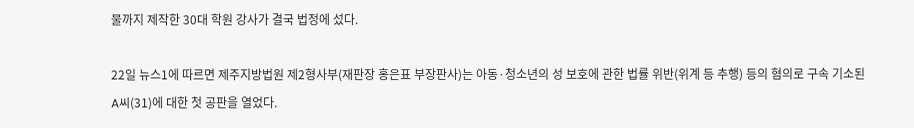물까지 제작한 30대 학원 강사가 결국 법정에 섰다.

22일 뉴스1에 따르면 제주지방법원 제2형사부(재판장 홍은표 부장판사)는 아동·청소년의 성 보호에 관한 법률 위반(위계 등 추행) 등의 혐의로 구속 기소된 A씨(31)에 대한 첫 공판을 열었다.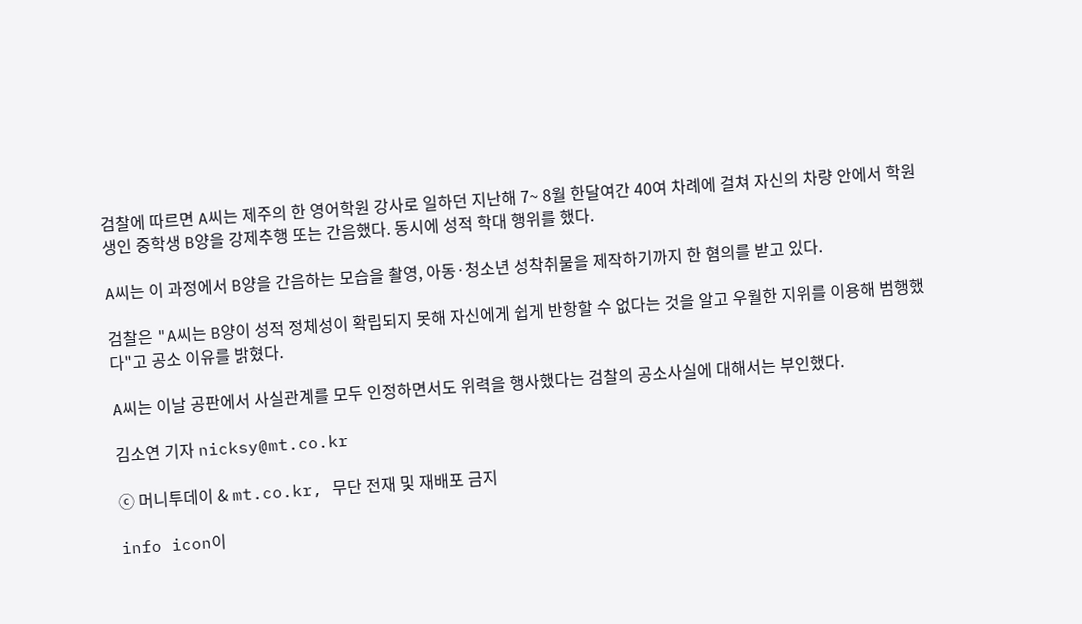검찰에 따르면 A씨는 제주의 한 영어학원 강사로 일하던 지난해 7~ 8월 한달여간 40여 차례에 걸쳐 자신의 차량 안에서 학원생인 중학생 B양을 강제추행 또는 간음했다. 동시에 성적 학대 행위를 했다.

A씨는 이 과정에서 B양을 간음하는 모습을 촬영, 아동·청소년 성착취물을 제작하기까지 한 혐의를 받고 있다.

검찰은 "A씨는 B양이 성적 정체성이 확립되지 못해 자신에게 쉽게 반항할 수 없다는 것을 알고 우월한 지위를 이용해 범행했다"고 공소 이유를 밝혔다.

A씨는 이날 공판에서 사실관계를 모두 인정하면서도 위력을 행사했다는 검찰의 공소사실에 대해서는 부인했다.

김소연 기자 nicksy@mt.co.kr

ⓒ 머니투데이 & mt.co.kr, 무단 전재 및 재배포 금지

info icon이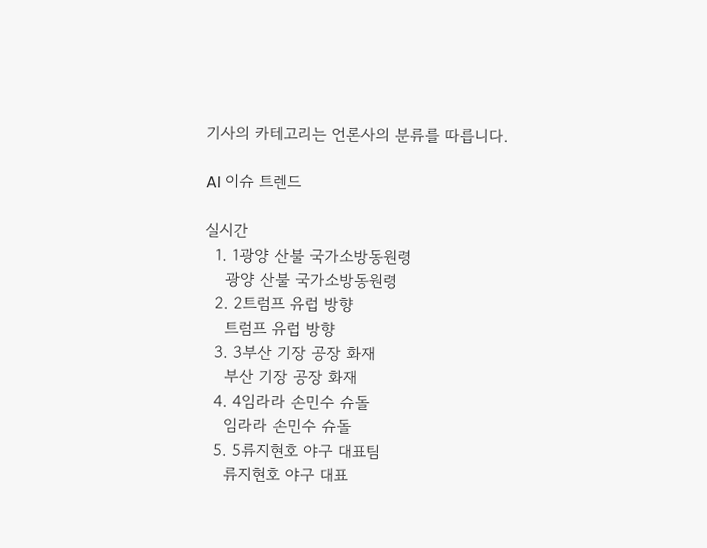기사의 카테고리는 언론사의 분류를 따릅니다.

AI 이슈 트렌드

실시간
  1. 1광양 산불 국가소방동원령
    광양 산불 국가소방동원령
  2. 2트럼프 유럽 방향
    트럼프 유럽 방향
  3. 3부산 기장 공장 화재
    부산 기장 공장 화재
  4. 4임라라 손민수 슈돌
    임라라 손민수 슈돌
  5. 5류지현호 야구 대표팀
    류지현호 야구 대표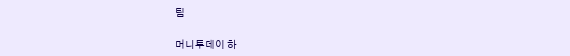팀

머니투데이 하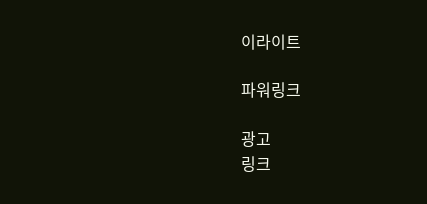이라이트

파워링크

광고
링크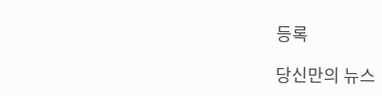등록

당신만의 뉴스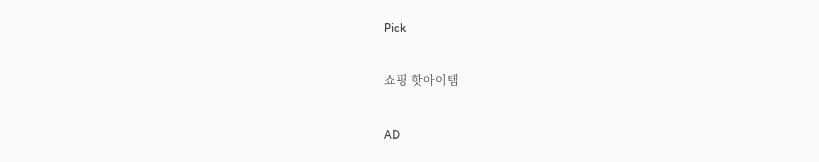Pick

쇼핑 핫아이템

AD